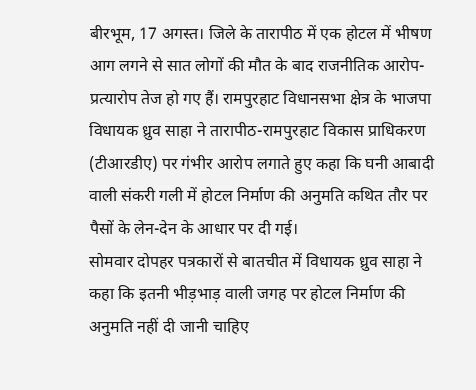बीरभूम, 17 अगस्त। जिले के तारापीठ में एक होटल में भीषण आग लगने से सात लोगों की मौत के बाद राजनीतिक आरोप-प्रत्यारोप तेज हो गए हैं। रामपुरहाट विधानसभा क्षेत्र के भाजपा विधायक ध्रुव साहा ने तारापीठ-रामपुरहाट विकास प्राधिकरण (टीआरडीए) पर गंभीर आरोप लगाते हुए कहा कि घनी आबादी वाली संकरी गली में होटल निर्माण की अनुमति कथित तौर पर पैसों के लेन-देन के आधार पर दी गई।
सोमवार दोपहर पत्रकारों से बातचीत में विधायक ध्रुव साहा ने कहा कि इतनी भीड़भाड़ वाली जगह पर होटल निर्माण की अनुमति नहीं दी जानी चाहिए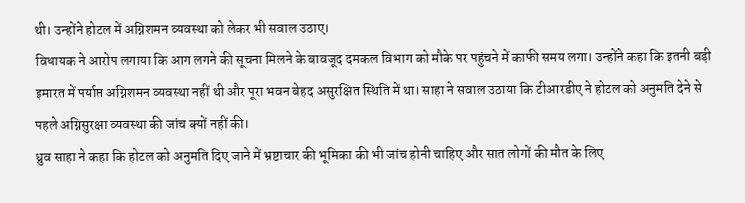थी। उन्होंने होटल में अग्निशमन व्यवस्था को लेकर भी सवाल उठाए।
विधायक ने आरोप लगाया कि आग लगने की सूचना मिलने के बावजूद दमकल विभाग को मौके पर पहुंचने में काफी समय लगा। उन्होंने कहा कि इतनी बड़ी इमारत में पर्याप्त अग्निशमन व्यवस्था नहीं थी और पूरा भवन बेहद असुरक्षित स्थिति में था। साहा ने सवाल उठाया कि टीआरडीए ने होटल को अनुमति देने से पहले अग्निसुरक्षा व्यवस्था की जांच क्यों नहीं की।
ध्रुव साहा ने कहा कि होटल को अनुमति दिए जाने में भ्रष्टाचार की भूमिका की भी जांच होनी चाहिए और सात लोगों की मौत के लिए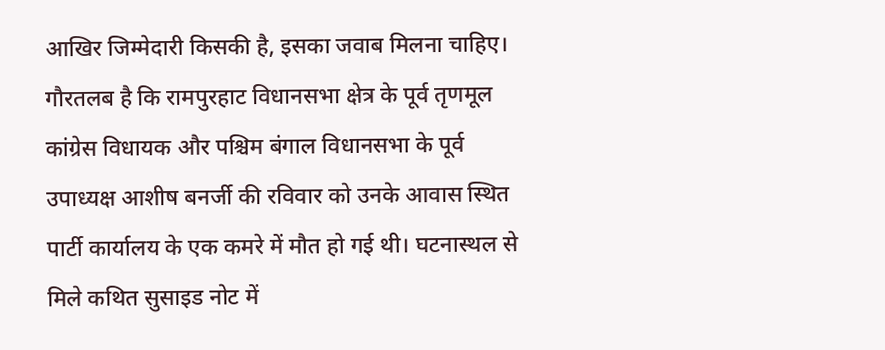आखिर जिम्मेदारी किसकी है, इसका जवाब मिलना चाहिए।
गौरतलब है कि रामपुरहाट विधानसभा क्षेत्र के पूर्व तृणमूल कांग्रेस विधायक और पश्चिम बंगाल विधानसभा के पूर्व उपाध्यक्ष आशीष बनर्जी की रविवार को उनके आवास स्थित पार्टी कार्यालय के एक कमरे में मौत हो गई थी। घटनास्थल से मिले कथित सुसाइड नोट में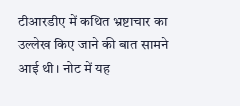टीआरडीए में कथित भ्रष्टाचार का उल्लेख किए जाने की बात सामने आई थी। नोट में यह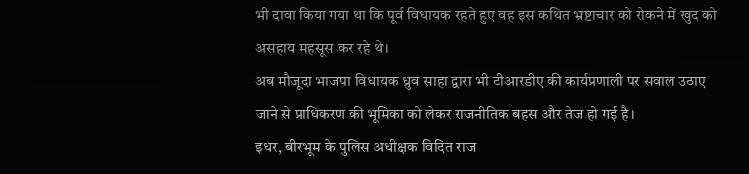भी दावा किया गया था कि पूर्व विधायक रहते हुए वह इस कथित भ्रष्टाचार को रोकने में खुद को असहाय महसूस कर रहे थे।
अब मौजूदा भाजपा विधायक ध्रुव साहा द्वारा भी टीआरडीए की कार्यप्रणाली पर सवाल उठाए जाने से प्राधिकरण की भूमिका को लेकर राजनीतिक बहस और तेज हो गई है।
इधर, बीरभूम के पुलिस अधीक्षक विदित राज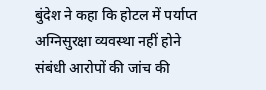बुंदेश ने कहा कि होटल में पर्याप्त अग्निसुरक्षा व्यवस्था नहीं होने संबंधी आरोपों की जांच की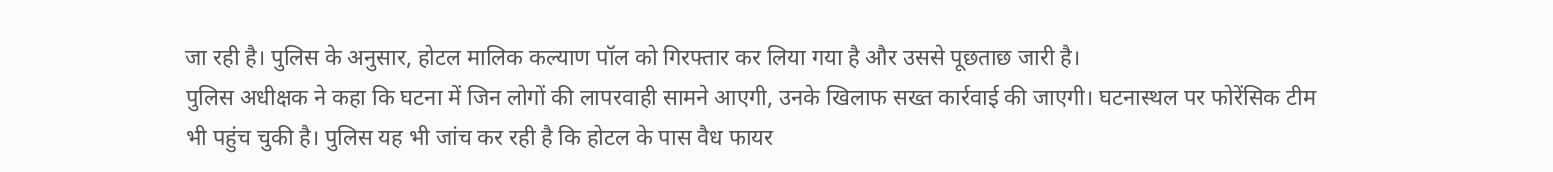जा रही है। पुलिस के अनुसार, होटल मालिक कल्याण पॉल को गिरफ्तार कर लिया गया है और उससे पूछताछ जारी है।
पुलिस अधीक्षक ने कहा कि घटना में जिन लोगों की लापरवाही सामने आएगी, उनके खिलाफ सख्त कार्रवाई की जाएगी। घटनास्थल पर फोरेंसिक टीम भी पहुंच चुकी है। पुलिस यह भी जांच कर रही है कि होटल के पास वैध फायर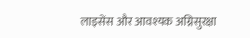लाइसेंस और आवश्यक अग्निसुरक्षा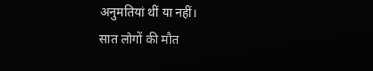अनुमतियां थीं या नहीं।
सात लोगों की मौत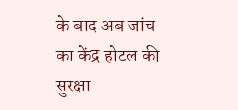के बाद अब जांच का केंद्र होटल की सुरक्षा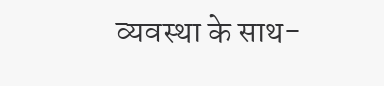व्यवस्था के साथ-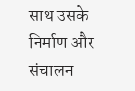साथ उसके निर्माण और संचालन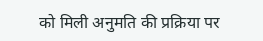को मिली अनुमति की प्रक्रिया पर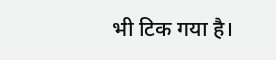भी टिक गया है।